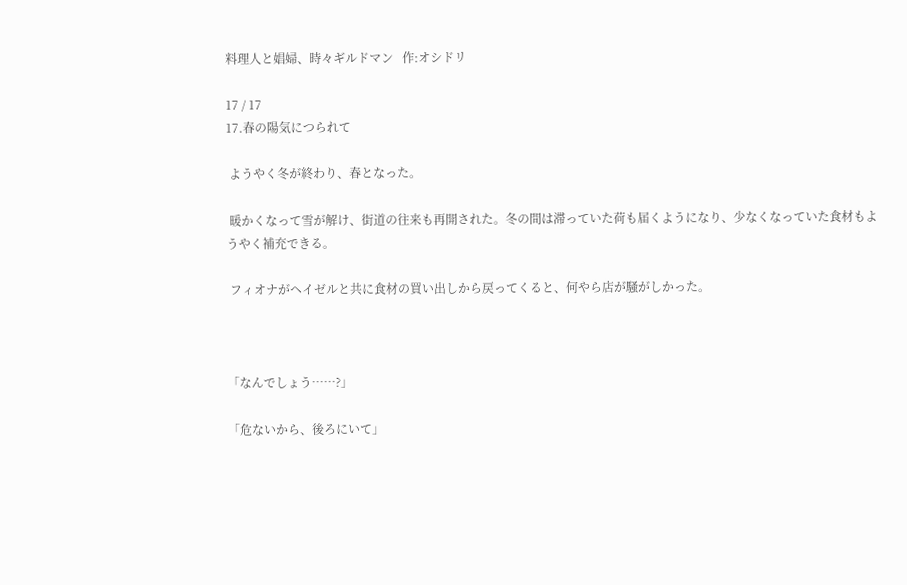料理人と娼婦、時々ギルドマン   作:オシドリ

17 / 17
17.春の陽気につられて

 ようやく冬が終わり、春となった。

 暖かくなって雪が解け、街道の往来も再開された。冬の間は滞っていた荷も届くようになり、少なくなっていた食材もようやく補充できる。

 フィオナがヘイゼルと共に食材の買い出しから戻ってくると、何やら店が騒がしかった。



「なんでしょう……?」

「危ないから、後ろにいて」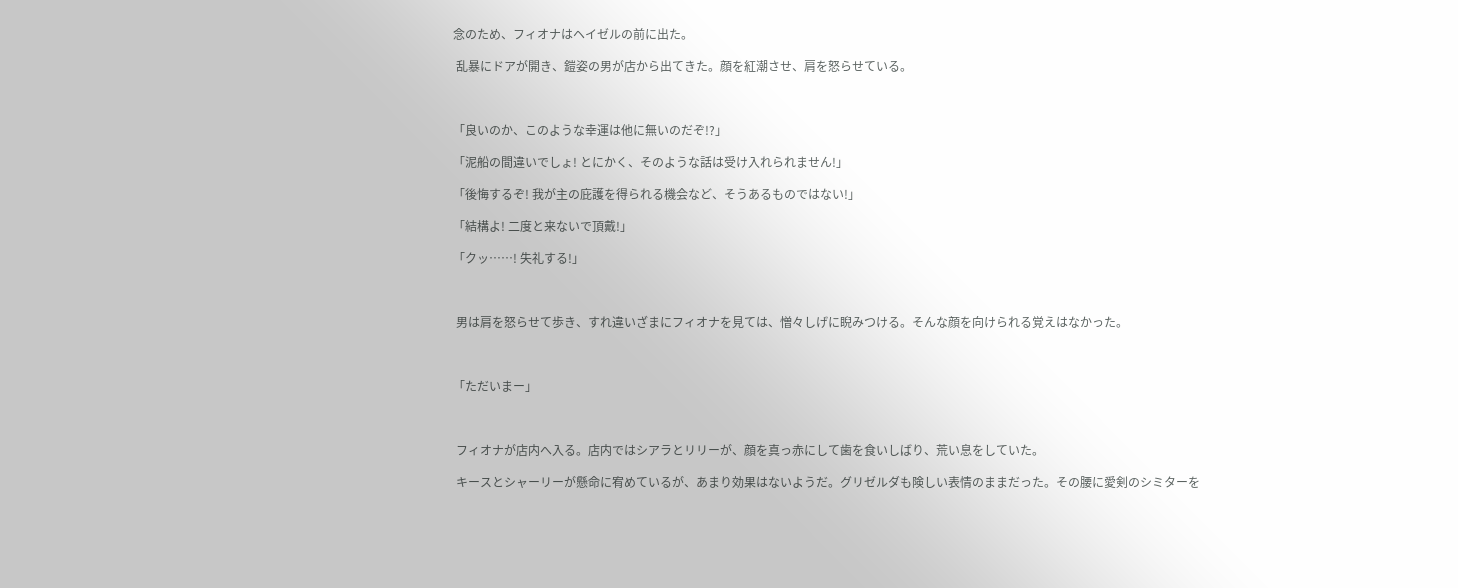念のため、フィオナはヘイゼルの前に出た。

 乱暴にドアが開き、鎧姿の男が店から出てきた。顔を紅潮させ、肩を怒らせている。



「良いのか、このような幸運は他に無いのだぞ!?」

「泥船の間違いでしょ! とにかく、そのような話は受け入れられません!」

「後悔するぞ! 我が主の庇護を得られる機会など、そうあるものではない!」

「結構よ! 二度と来ないで頂戴!」

「クッ……! 失礼する!」



 男は肩を怒らせて歩き、すれ違いざまにフィオナを見ては、憎々しげに睨みつける。そんな顔を向けられる覚えはなかった。



「ただいまー」



 フィオナが店内へ入る。店内ではシアラとリリーが、顔を真っ赤にして歯を食いしばり、荒い息をしていた。

 キースとシャーリーが懸命に宥めているが、あまり効果はないようだ。グリゼルダも険しい表情のままだった。その腰に愛剣のシミターを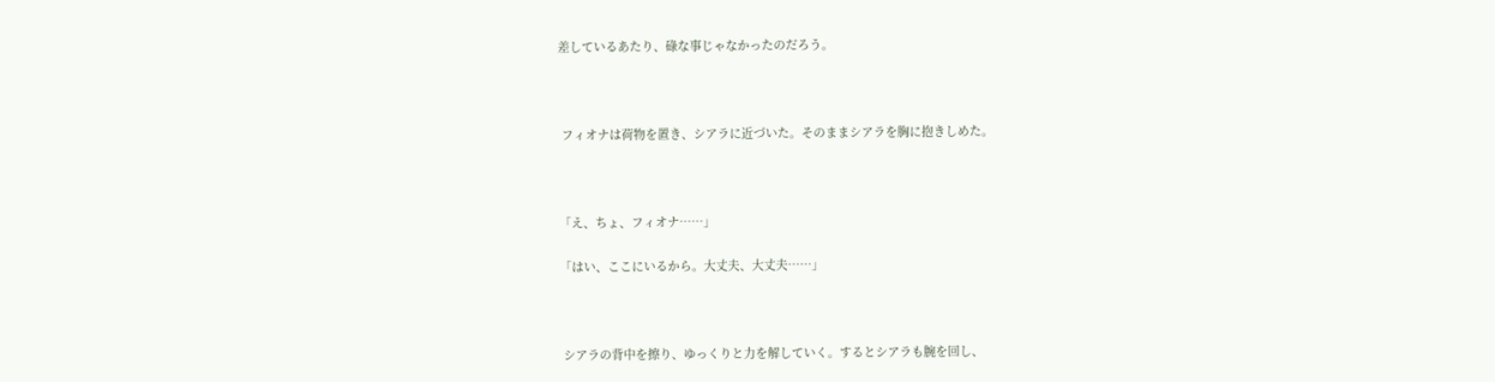差しているあたり、碌な事じゃなかったのだろう。



 フィオナは荷物を置き、シアラに近づいた。そのままシアラを胸に抱きしめた。



「え、ちょ、フィオナ……」

「はい、ここにいるから。大丈夫、大丈夫……」



 シアラの背中を擦り、ゆっくりと力を解していく。するとシアラも腕を回し、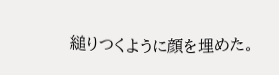縋りつくように顔を埋めた。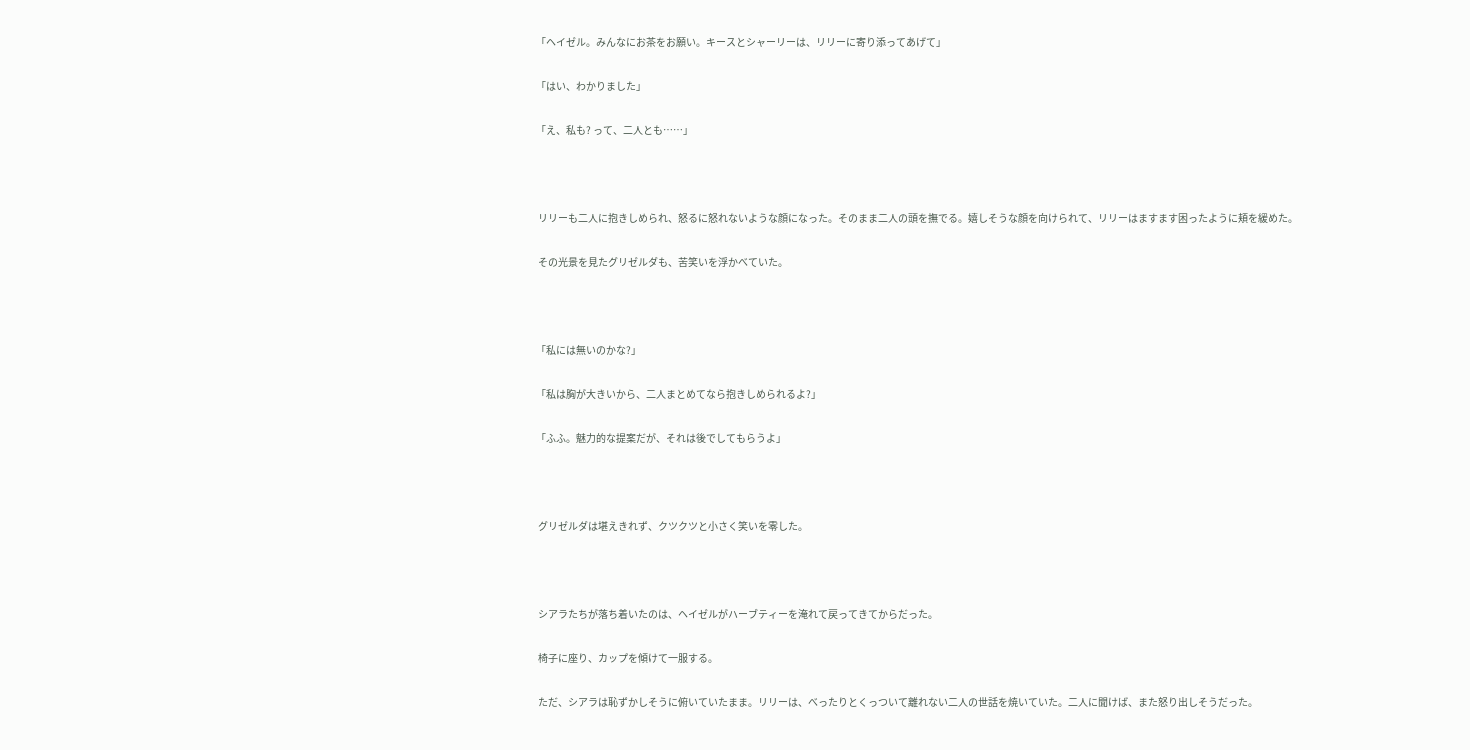「ヘイゼル。みんなにお茶をお願い。キースとシャーリーは、リリーに寄り添ってあげて」

「はい、わかりました」

「え、私も? って、二人とも……」



 リリーも二人に抱きしめられ、怒るに怒れないような顔になった。そのまま二人の頭を撫でる。嬉しそうな顔を向けられて、リリーはますます困ったように頬を緩めた。

 その光景を見たグリゼルダも、苦笑いを浮かべていた。



「私には無いのかな?」

「私は胸が大きいから、二人まとめてなら抱きしめられるよ?」

「ふふ。魅力的な提案だが、それは後でしてもらうよ」



 グリゼルダは堪えきれず、クツクツと小さく笑いを零した。



 シアラたちが落ち着いたのは、ヘイゼルがハーブティーを淹れて戻ってきてからだった。

 椅子に座り、カップを傾けて一服する。

 ただ、シアラは恥ずかしそうに俯いていたまま。リリーは、べったりとくっついて離れない二人の世話を焼いていた。二人に聞けば、また怒り出しそうだった。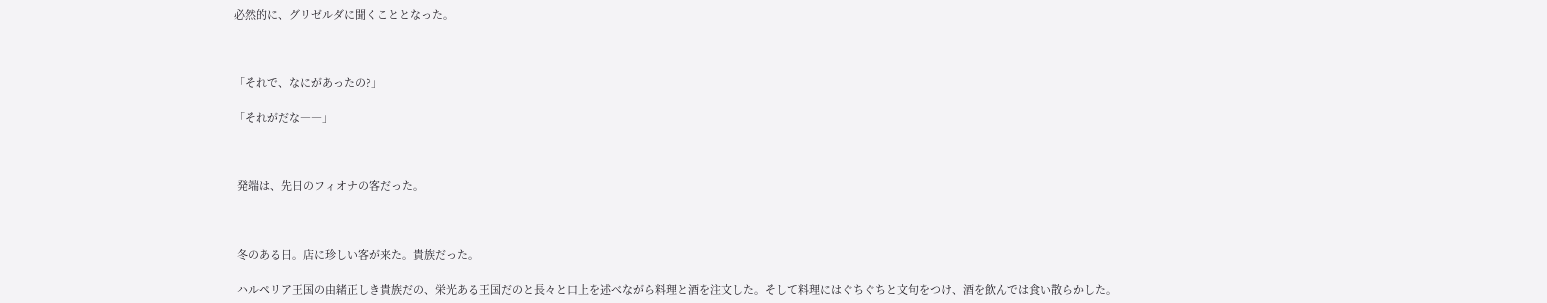必然的に、グリゼルダに聞くこととなった。



「それで、なにがあったの?」

「それがだな――」



 発端は、先日のフィオナの客だった。



 冬のある日。店に珍しい客が来た。貴族だった。

 ハルペリア王国の由緒正しき貴族だの、栄光ある王国だのと長々と口上を述べながら料理と酒を注文した。そして料理にはぐちぐちと文句をつけ、酒を飲んでは食い散らかした。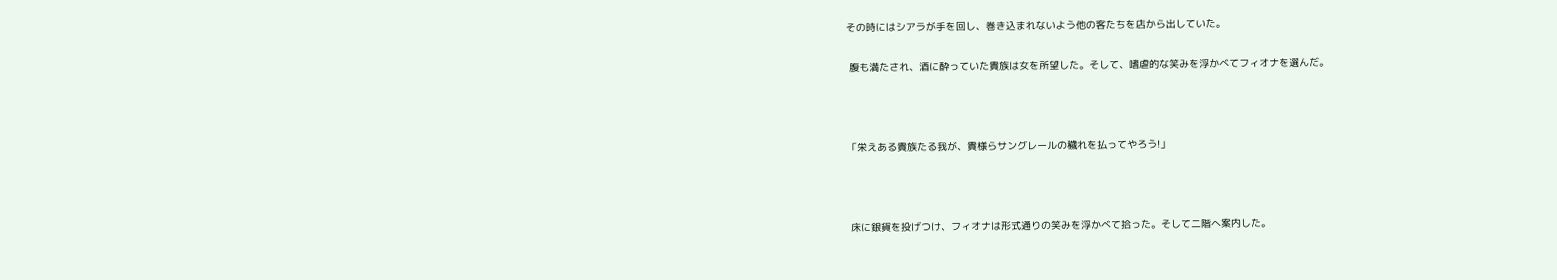その時にはシアラが手を回し、巻き込まれないよう他の客たちを店から出していた。

 腹も満たされ、酒に酔っていた貴族は女を所望した。そして、嗜虐的な笑みを浮かべてフィオナを選んだ。



「栄えある貴族たる我が、貴様らサングレールの穢れを払ってやろう!」



 床に銀貨を投げつけ、フィオナは形式通りの笑みを浮かべて拾った。そして二階へ案内した。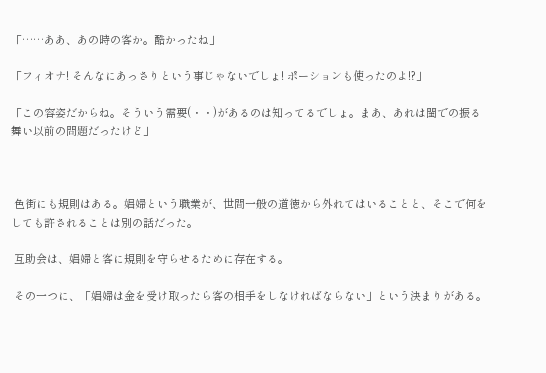「……ああ、あの時の客か。酷かったね」

「フィオナ! そんなにあっさりという事じゃないでしょ! ポーションも使ったのよ!?」

「この容姿だからね。そういう需要(・・)があるのは知ってるでしょ。まあ、あれは閨での振る舞い以前の問題だったけど」



 色街にも規則はある。娼婦という職業が、世間一般の道徳から外れてはいることと、そこで何をしても許されることは別の話だった。

 互助会は、娼婦と客に規則を守らせるために存在する。

 その一つに、「娼婦は金を受け取ったら客の相手をしなければならない」という決まりがある。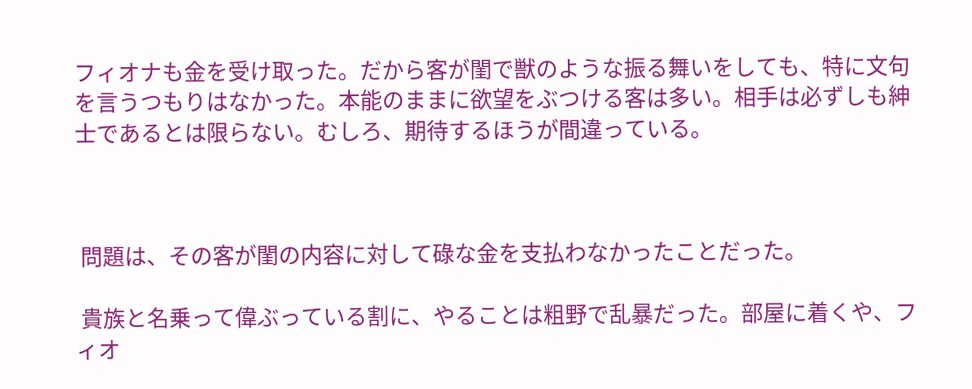フィオナも金を受け取った。だから客が閨で獣のような振る舞いをしても、特に文句を言うつもりはなかった。本能のままに欲望をぶつける客は多い。相手は必ずしも紳士であるとは限らない。むしろ、期待するほうが間違っている。



 問題は、その客が閨の内容に対して碌な金を支払わなかったことだった。

 貴族と名乗って偉ぶっている割に、やることは粗野で乱暴だった。部屋に着くや、フィオ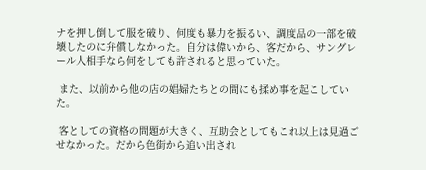ナを押し倒して服を破り、何度も暴力を振るい、調度品の一部を破壊したのに弁償しなかった。自分は偉いから、客だから、サングレール人相手なら何をしても許されると思っていた。

 また、以前から他の店の娼婦たちとの間にも揉め事を起こしていた。

 客としての資格の問題が大きく、互助会としてもこれ以上は見過ごせなかった。だから色街から追い出され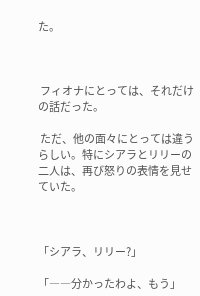た。



 フィオナにとっては、それだけの話だった。

 ただ、他の面々にとっては違うらしい。特にシアラとリリーの二人は、再び怒りの表情を見せていた。



「シアラ、リリー?」

「――分かったわよ、もう」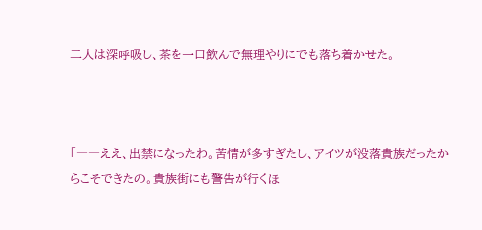二人は深呼吸し、茶を一口飲んで無理やりにでも落ち着かせた。



「――ええ、出禁になったわ。苦情が多すぎたし、アイツが没落貴族だったからこそできたの。貴族街にも警告が行くほ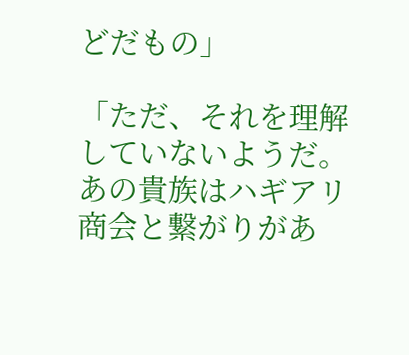どだもの」

「ただ、それを理解していないようだ。あの貴族はハギアリ商会と繋がりがあ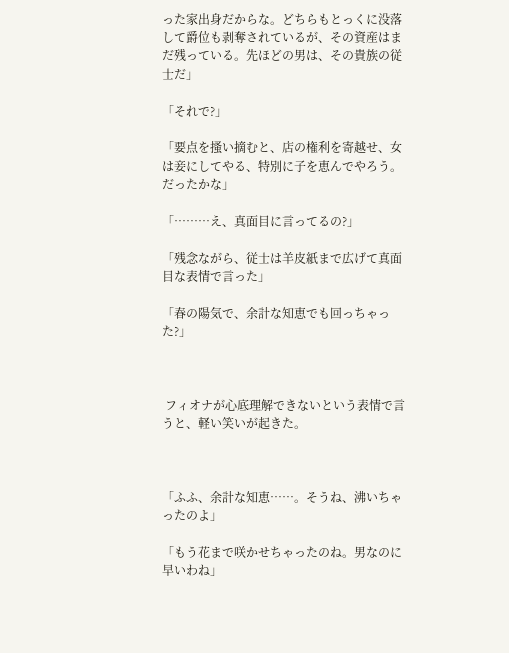った家出身だからな。どちらもとっくに没落して爵位も剥奪されているが、その資産はまだ残っている。先ほどの男は、その貴族の従士だ」

「それで?」

「要点を搔い摘むと、店の権利を寄越せ、女は妾にしてやる、特別に子を恵んでやろう。だったかな」

「………え、真面目に言ってるの?」

「残念ながら、従士は羊皮紙まで広げて真面目な表情で言った」

「春の陽気で、余計な知恵でも回っちゃった?」



 フィオナが心底理解できないという表情で言うと、軽い笑いが起きた。



「ふふ、余計な知恵……。そうね、沸いちゃったのよ」

「もう花まで咲かせちゃったのね。男なのに早いわね」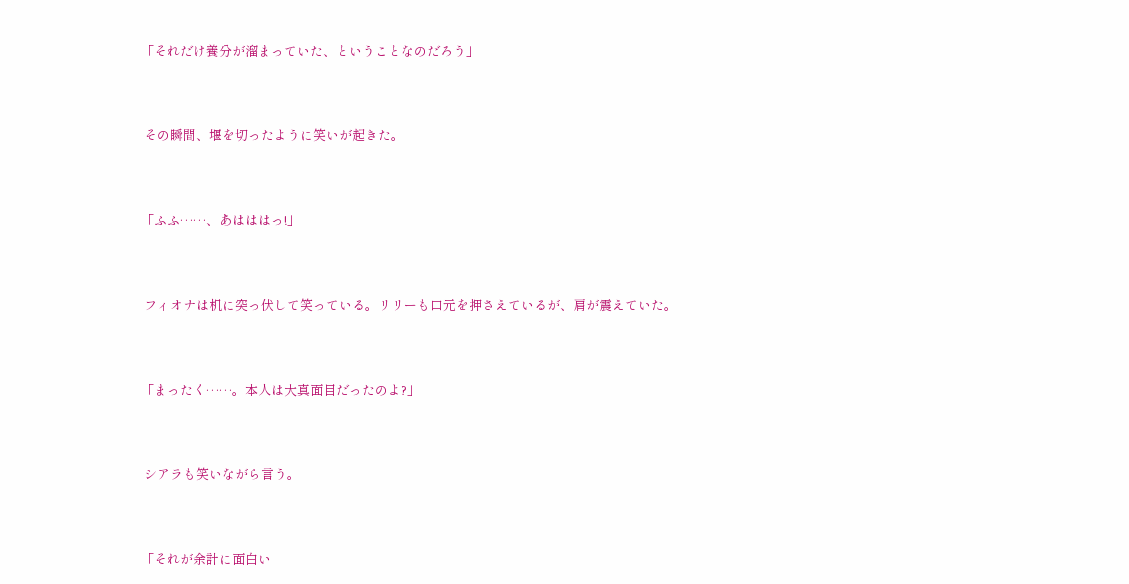「それだけ養分が溜まっていた、ということなのだろう」



 その瞬間、堰を切ったように笑いが起きた。



「ふふ……、あはははっ!」



 フィオナは机に突っ伏して笑っている。リリーも口元を押さえているが、肩が震えていた。



「まったく……。本人は大真面目だったのよ?」



 シアラも笑いながら言う。



「それが余計に面白い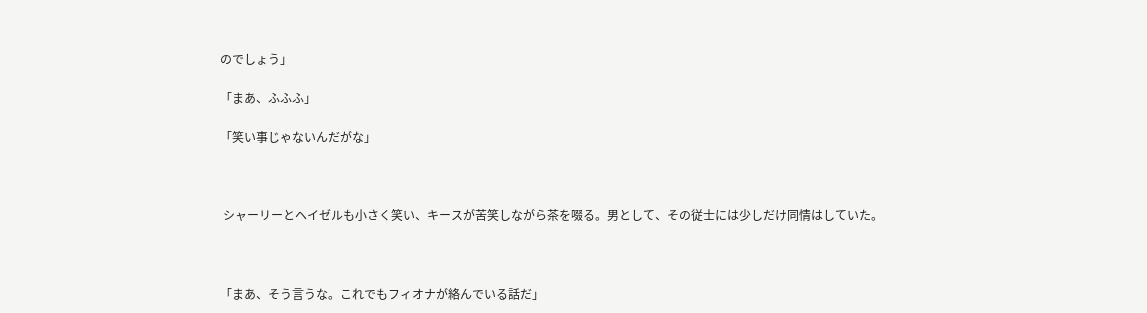のでしょう」

「まあ、ふふふ」

「笑い事じゃないんだがな」



 シャーリーとヘイゼルも小さく笑い、キースが苦笑しながら茶を啜る。男として、その従士には少しだけ同情はしていた。



「まあ、そう言うな。これでもフィオナが絡んでいる話だ」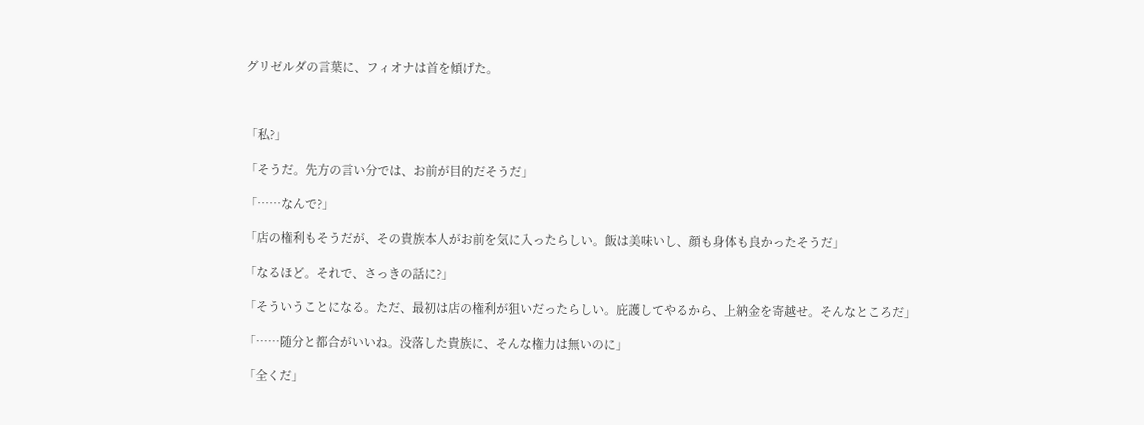グリゼルダの言葉に、フィオナは首を傾げた。



「私?」

「そうだ。先方の言い分では、お前が目的だそうだ」

「……なんで?」

「店の権利もそうだが、その貴族本人がお前を気に入ったらしい。飯は美味いし、顔も身体も良かったそうだ」

「なるほど。それで、さっきの話に?」

「そういうことになる。ただ、最初は店の権利が狙いだったらしい。庇護してやるから、上納金を寄越せ。そんなところだ」

「……随分と都合がいいね。没落した貴族に、そんな権力は無いのに」

「全くだ」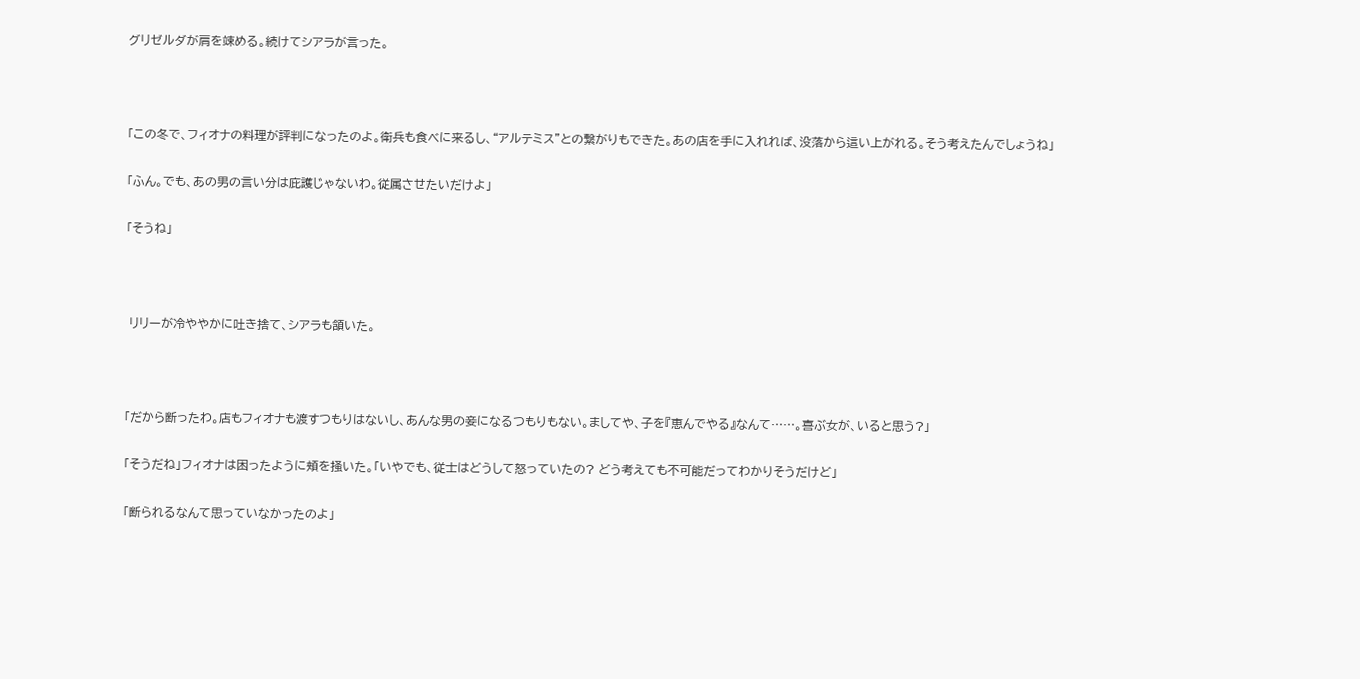グリゼルダが肩を竦める。続けてシアラが言った。



「この冬で、フィオナの料理が評判になったのよ。衛兵も食べに来るし、“アルテミス”との繋がりもできた。あの店を手に入れれば、没落から這い上がれる。そう考えたんでしょうね」

「ふん。でも、あの男の言い分は庇護じゃないわ。従属させたいだけよ」

「そうね」



 リリーが冷ややかに吐き捨て、シアラも頷いた。



「だから断ったわ。店もフィオナも渡すつもりはないし、あんな男の妾になるつもりもない。ましてや、子を『恵んでやる』なんて……。喜ぶ女が、いると思う?」

「そうだね」フィオナは困ったように頬を掻いた。「いやでも、従士はどうして怒っていたの? どう考えても不可能だってわかりそうだけど」

「断られるなんて思っていなかったのよ」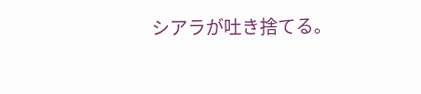シアラが吐き捨てる。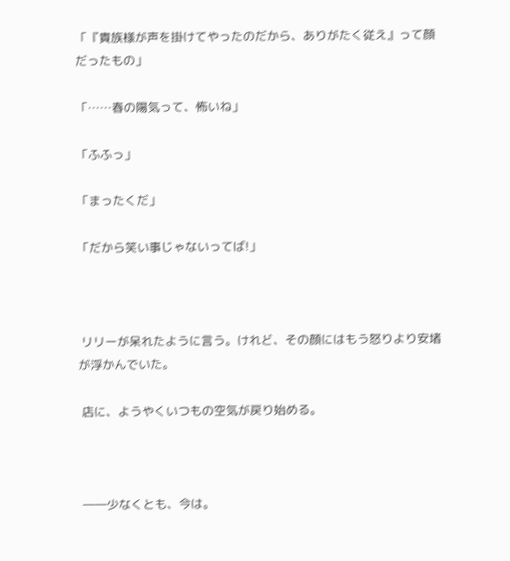「『貴族様が声を掛けてやったのだから、ありがたく従え』って顔だったもの」

「……春の陽気って、怖いね」

「ふふっ」

「まったくだ」

「だから笑い事じゃないってば!」



 リリーが呆れたように言う。けれど、その顔にはもう怒りより安堵が浮かんでいた。

 店に、ようやくいつもの空気が戻り始める。



 ――少なくとも、今は。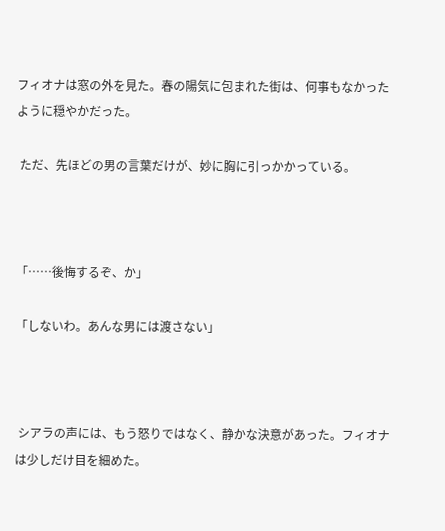フィオナは窓の外を見た。春の陽気に包まれた街は、何事もなかったように穏やかだった。

 ただ、先ほどの男の言葉だけが、妙に胸に引っかかっている。



「……後悔するぞ、か」

「しないわ。あんな男には渡さない」



 シアラの声には、もう怒りではなく、静かな決意があった。フィオナは少しだけ目を細めた。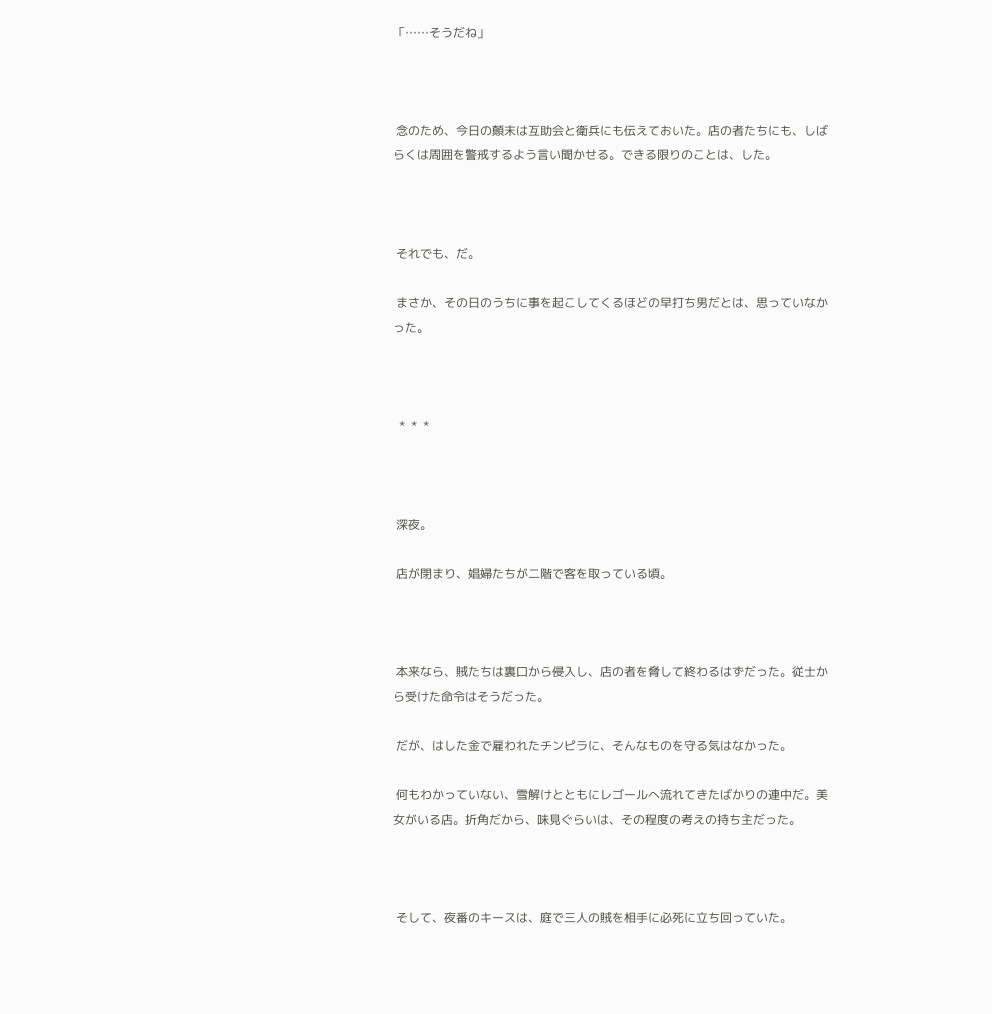「……そうだね」



 念のため、今日の顛末は互助会と衛兵にも伝えておいた。店の者たちにも、しばらくは周囲を警戒するよう言い聞かせる。できる限りのことは、した。



 それでも、だ。

 まさか、その日のうちに事を起こしてくるほどの早打ち男だとは、思っていなかった。



  *  *  *



 深夜。

 店が閉まり、娼婦たちが二階で客を取っている頃。



 本来なら、賊たちは裏口から侵入し、店の者を脅して終わるはずだった。従士から受けた命令はそうだった。

 だが、はした金で雇われたチンピラに、そんなものを守る気はなかった。

 何もわかっていない、雪解けとともにレゴールへ流れてきたばかりの連中だ。美女がいる店。折角だから、味見ぐらいは、その程度の考えの持ち主だった。



 そして、夜番のキースは、庭で三人の賊を相手に必死に立ち回っていた。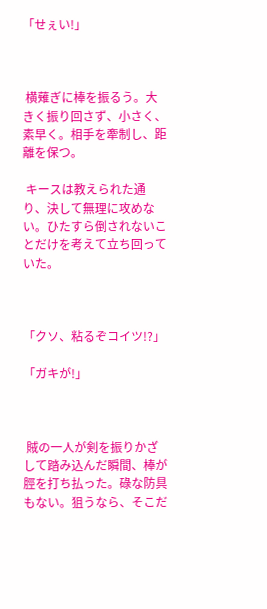「せぇい!」



 横薙ぎに棒を振るう。大きく振り回さず、小さく、素早く。相手を牽制し、距離を保つ。

 キースは教えられた通り、決して無理に攻めない。ひたすら倒されないことだけを考えて立ち回っていた。



「クソ、粘るぞコイツ!?」

「ガキが!」



 賊の一人が剣を振りかざして踏み込んだ瞬間、棒が脛を打ち払った。碌な防具もない。狙うなら、そこだ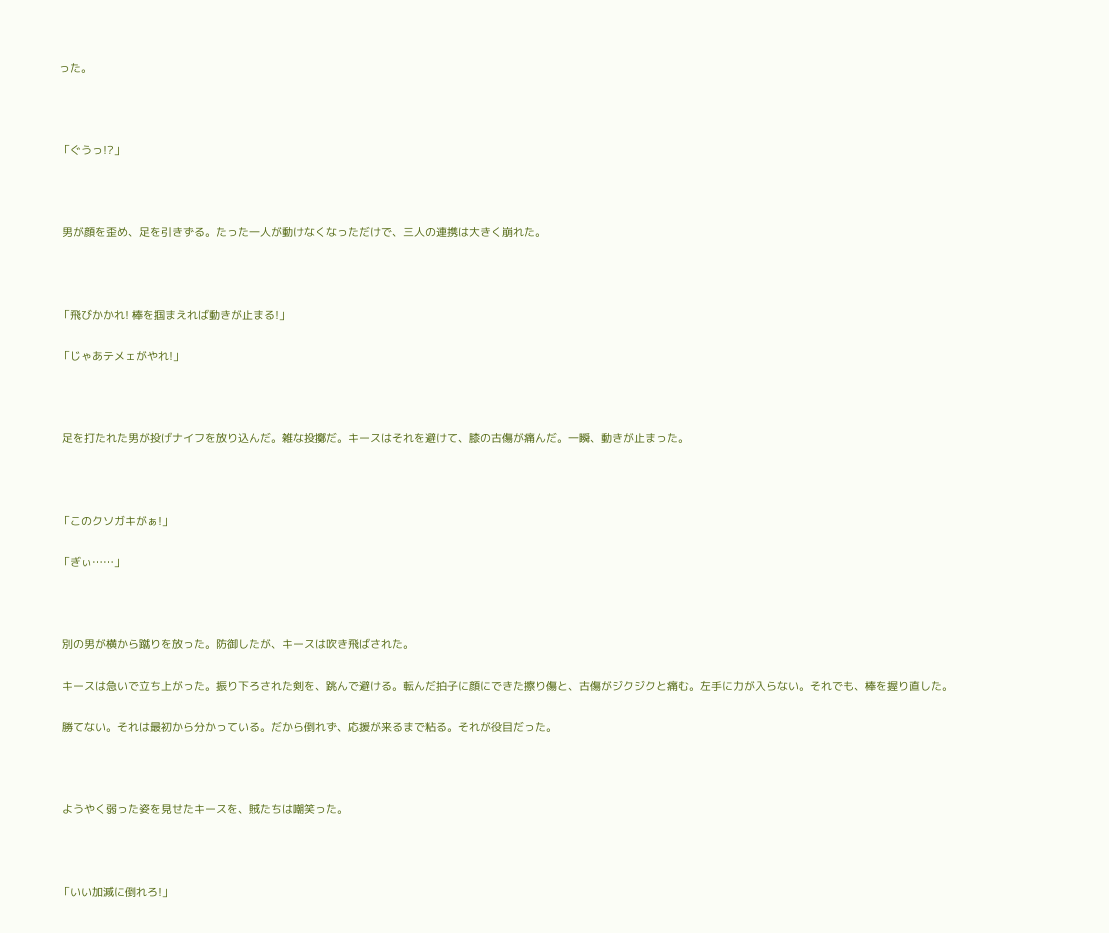った。



「ぐうっ!?」



 男が顔を歪め、足を引きずる。たった一人が動けなくなっただけで、三人の連携は大きく崩れた。



「飛びかかれ! 棒を掴まえれば動きが止まる!」

「じゃあテメェがやれ!」



 足を打たれた男が投げナイフを放り込んだ。雑な投擲だ。キースはそれを避けて、膝の古傷が痛んだ。一瞬、動きが止まった。



「このクソガキがぁ!」

「ぎぃ……」



 別の男が横から蹴りを放った。防御したが、キースは吹き飛ばされた。

 キースは急いで立ち上がった。振り下ろされた剣を、跳んで避ける。転んだ拍子に顔にできた擦り傷と、古傷がジクジクと痛む。左手に力が入らない。それでも、棒を握り直した。

 勝てない。それは最初から分かっている。だから倒れず、応援が来るまで粘る。それが役目だった。



 ようやく弱った姿を見せたキースを、賊たちは嘲笑った。



「いい加減に倒れろ!」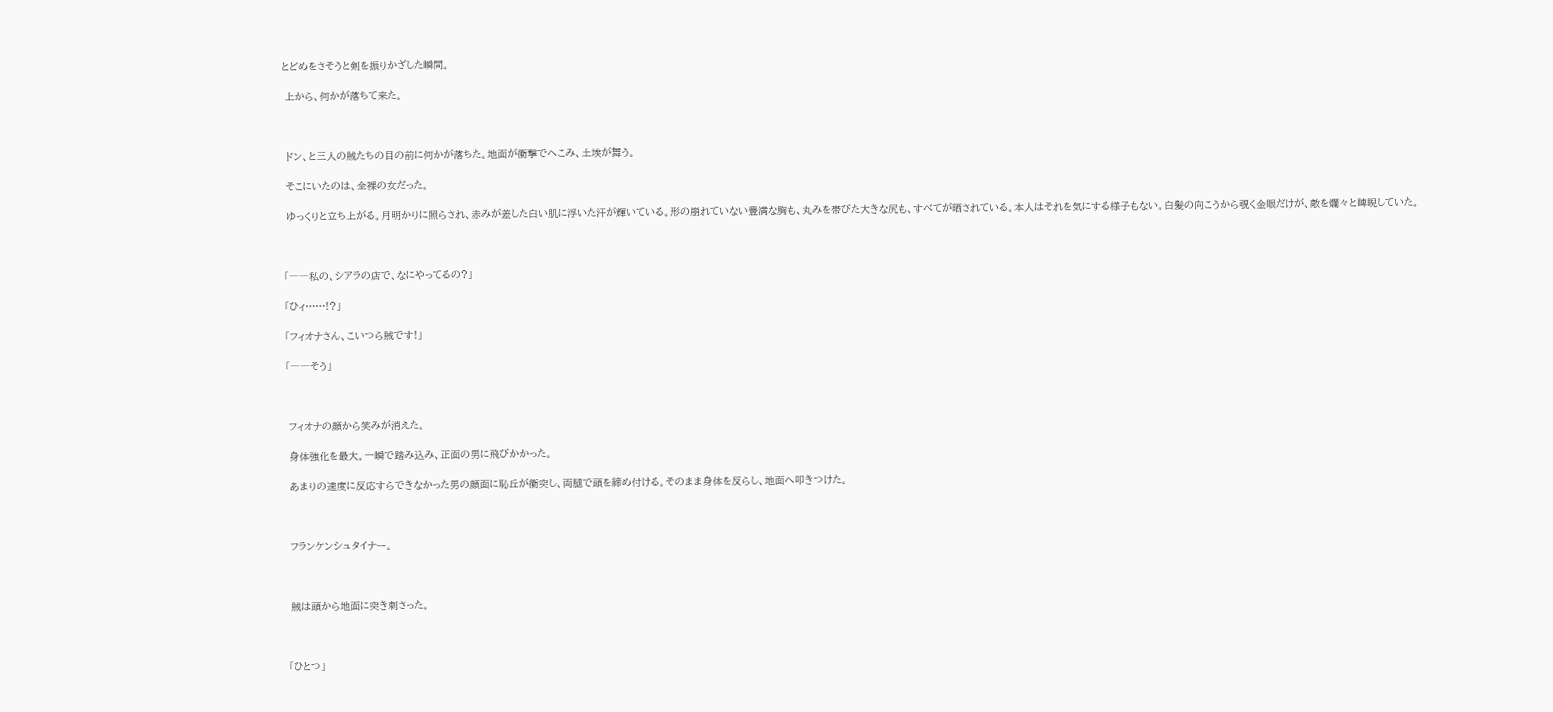とどめをさそうと剣を振りかざした瞬間。

 上から、何かが落ちて来た。



 ドン、と三人の賊たちの目の前に何かが落ちた。地面が衝撃でへこみ、土埃が舞う。

 そこにいたのは、全裸の女だった。

 ゆっくりと立ち上がる。月明かりに照らされ、赤みが差した白い肌に浮いた汗が輝いている。形の崩れていない豊満な胸も、丸みを帯びた大きな尻も、すべてが晒されている。本人はそれを気にする様子もない。白髪の向こうから覗く金眼だけが、敵を爛々と睥睨していた。



「――私の、シアラの店で、なにやってるの?」

「ひィ……!?」

「フィオナさん、こいつら賊です!」

「――そう」



 フィオナの顔から笑みが消えた。

 身体強化を最大。一瞬で踏み込み、正面の男に飛びかかった。

 あまりの速度に反応すらできなかった男の顔面に恥丘が衝突し、両腿で頭を締め付ける。そのまま身体を反らし、地面へ叩きつけた。



 フランケンシュタイナー。



 賊は頭から地面に突き刺さった。



「ひとつ」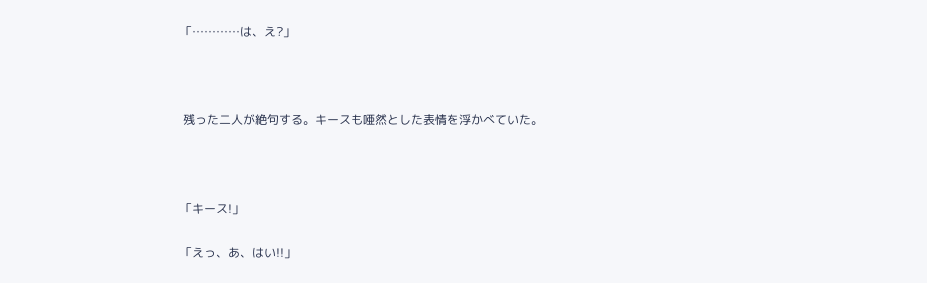「…………は、え?」



 残った二人が絶句する。キースも唖然とした表情を浮かべていた。



「キース!」

「えっ、あ、はい!!」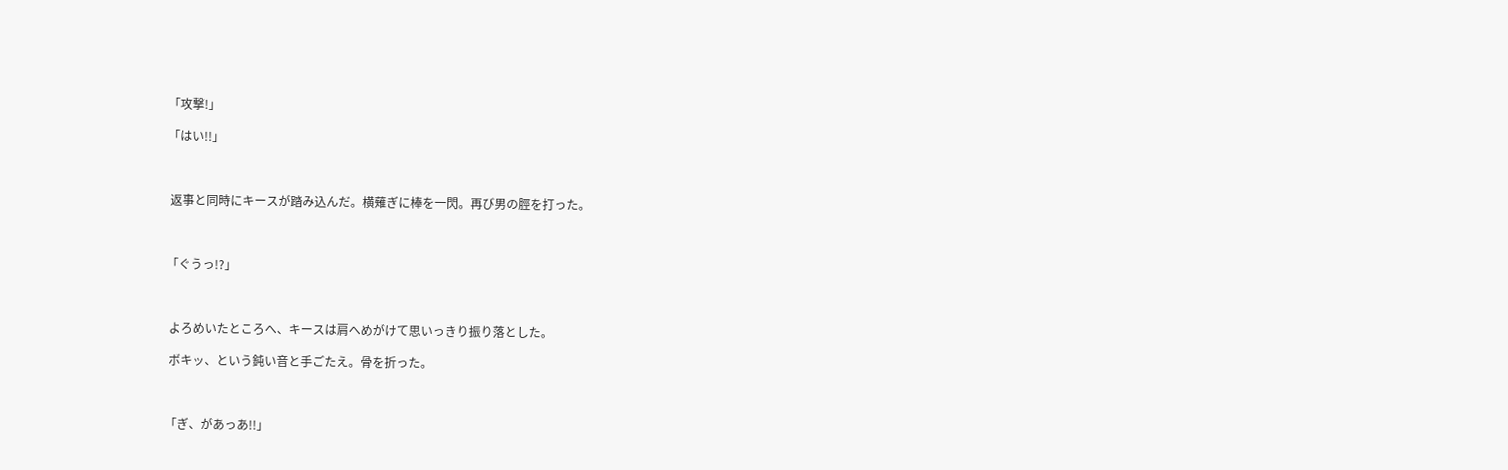「攻撃!」

「はい!!」



 返事と同時にキースが踏み込んだ。横薙ぎに棒を一閃。再び男の脛を打った。



「ぐうっ!?」



 よろめいたところへ、キースは肩へめがけて思いっきり振り落とした。

 ボキッ、という鈍い音と手ごたえ。骨を折った。



「ぎ、があっあ!!」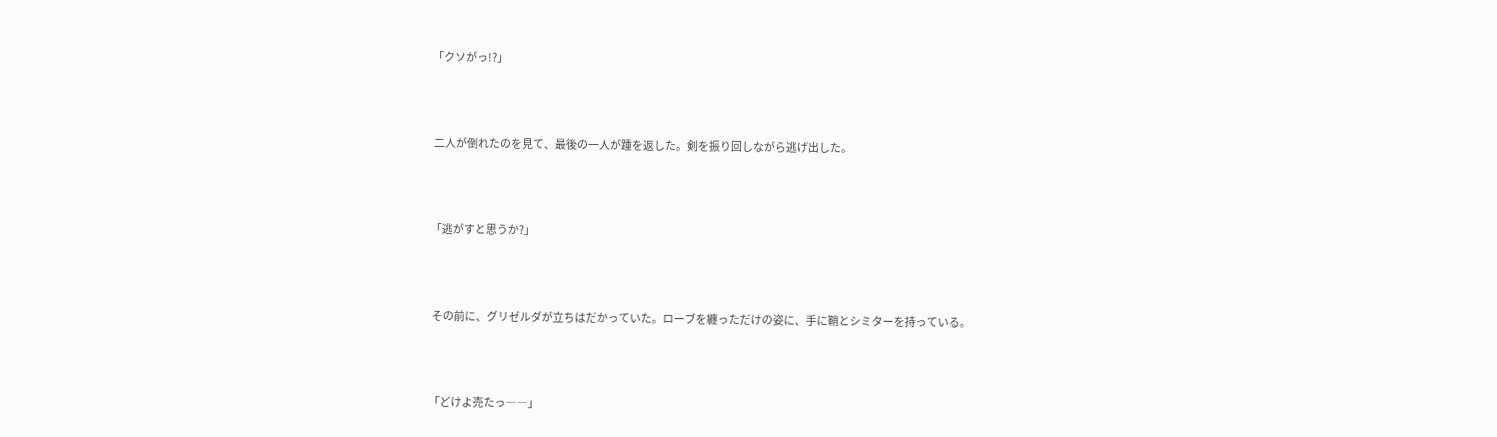「クソがっ!?」



 二人が倒れたのを見て、最後の一人が踵を返した。剣を振り回しながら逃げ出した。



「逃がすと思うか?」



 その前に、グリゼルダが立ちはだかっていた。ローブを纏っただけの姿に、手に鞘とシミターを持っている。



「どけよ売たっ――」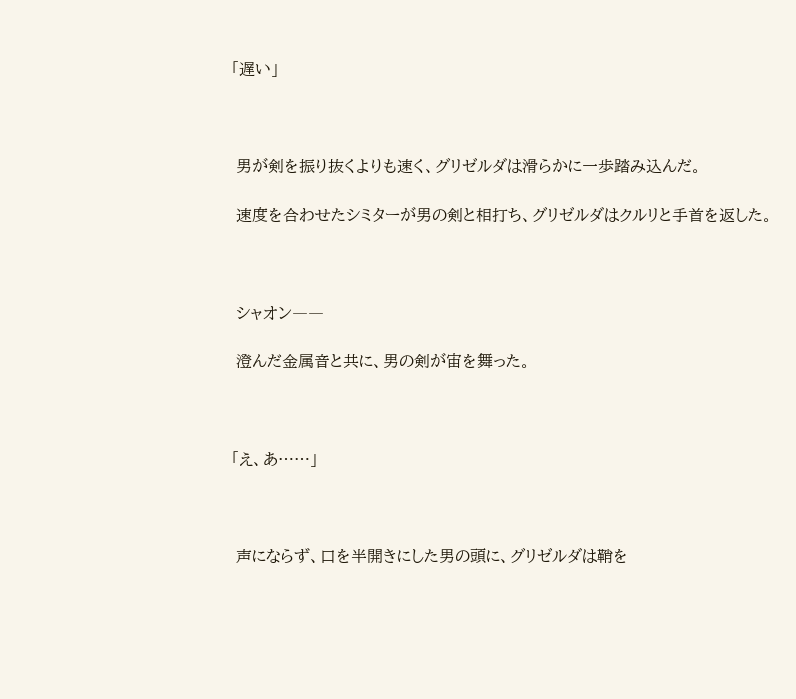「遅い」



 男が剣を振り抜くよりも速く、グリゼルダは滑らかに一歩踏み込んだ。

 速度を合わせたシミターが男の剣と相打ち、グリゼルダはクルリと手首を返した。



 シャオン――

 澄んだ金属音と共に、男の剣が宙を舞った。



「え、あ……」



 声にならず、口を半開きにした男の頭に、グリゼルダは鞘を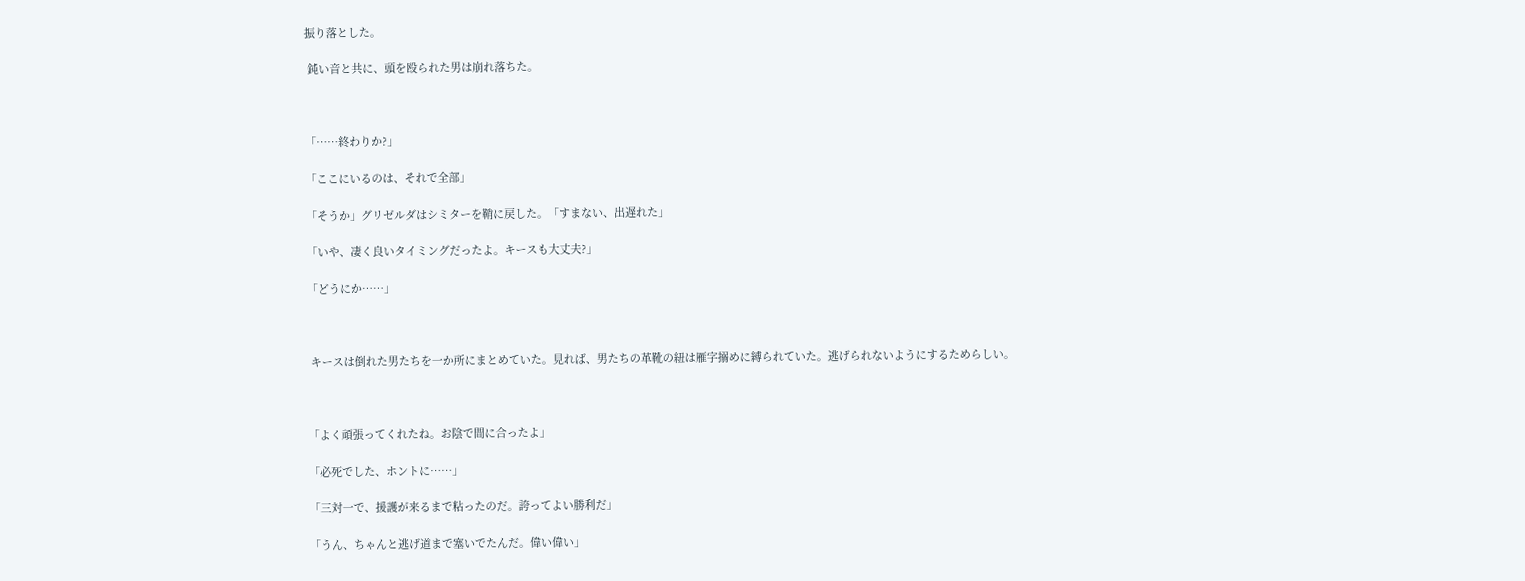振り落とした。

 鈍い音と共に、頭を殴られた男は崩れ落ちた。



「……終わりか?」

「ここにいるのは、それで全部」

「そうか」グリゼルダはシミターを鞘に戻した。「すまない、出遅れた」

「いや、凄く良いタイミングだったよ。キースも大丈夫?」

「どうにか……」



 キースは倒れた男たちを一か所にまとめていた。見れば、男たちの革靴の紐は雁字搦めに縛られていた。逃げられないようにするためらしい。



「よく頑張ってくれたね。お陰で間に合ったよ」

「必死でした、ホントに……」

「三対一で、援護が来るまで粘ったのだ。誇ってよい勝利だ」

「うん、ちゃんと逃げ道まで塞いでたんだ。偉い偉い」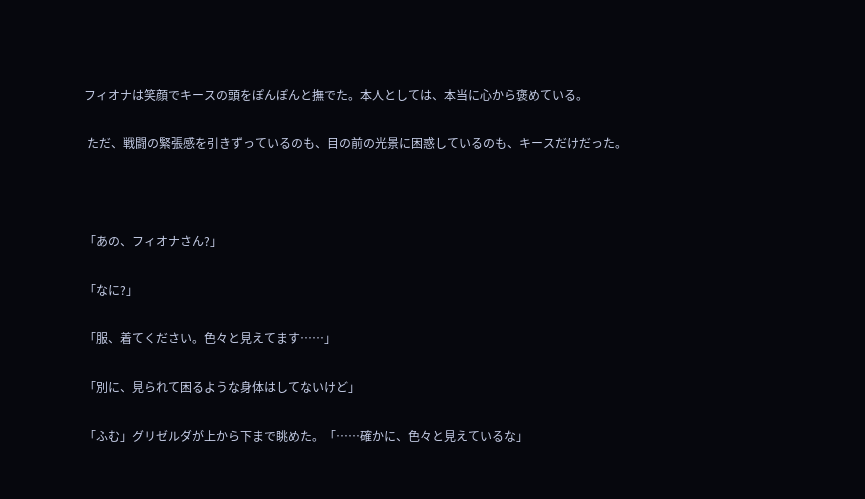フィオナは笑顔でキースの頭をぽんぽんと撫でた。本人としては、本当に心から褒めている。

 ただ、戦闘の緊張感を引きずっているのも、目の前の光景に困惑しているのも、キースだけだった。



「あの、フィオナさん?」

「なに?」

「服、着てください。色々と見えてます……」

「別に、見られて困るような身体はしてないけど」

「ふむ」グリゼルダが上から下まで眺めた。「……確かに、色々と見えているな」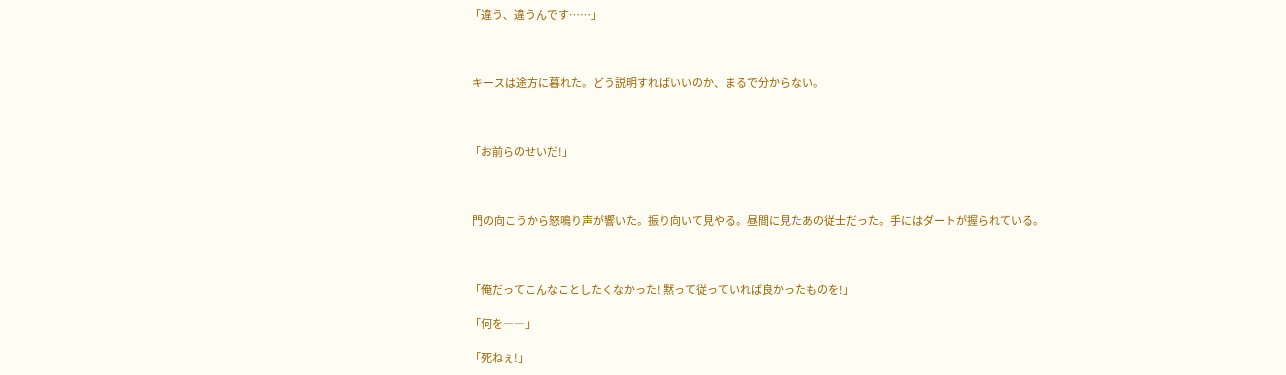「違う、違うんです……」



 キースは途方に暮れた。どう説明すればいいのか、まるで分からない。



「お前らのせいだ!」



 門の向こうから怒鳴り声が響いた。振り向いて見やる。昼間に見たあの従士だった。手にはダートが握られている。



「俺だってこんなことしたくなかった! 黙って従っていれば良かったものを!」

「何を――」

「死ねぇ!」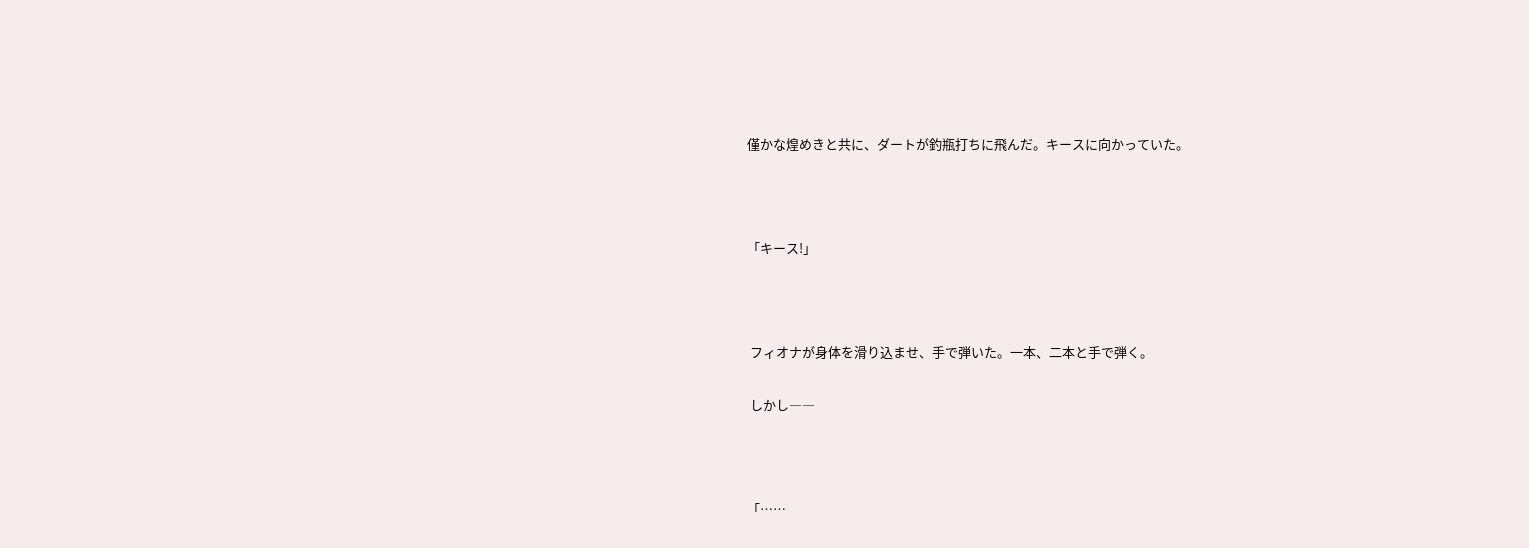僅かな煌めきと共に、ダートが釣瓶打ちに飛んだ。キースに向かっていた。



「キース!」



 フィオナが身体を滑り込ませ、手で弾いた。一本、二本と手で弾く。

 しかし――



「……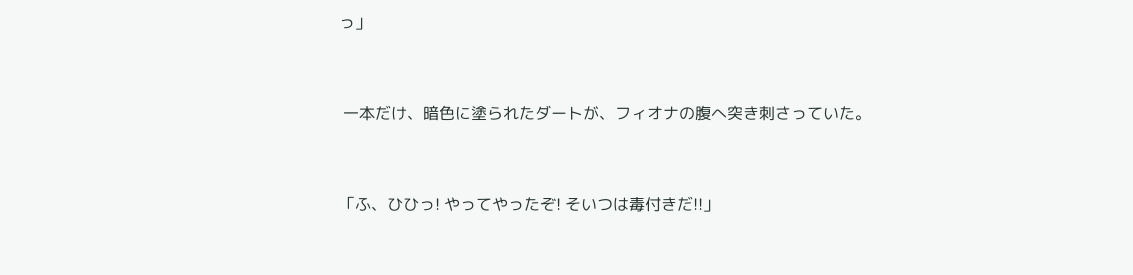っ」



 一本だけ、暗色に塗られたダートが、フィオナの腹へ突き刺さっていた。



「ふ、ひひっ! やってやったぞ! そいつは毒付きだ!!」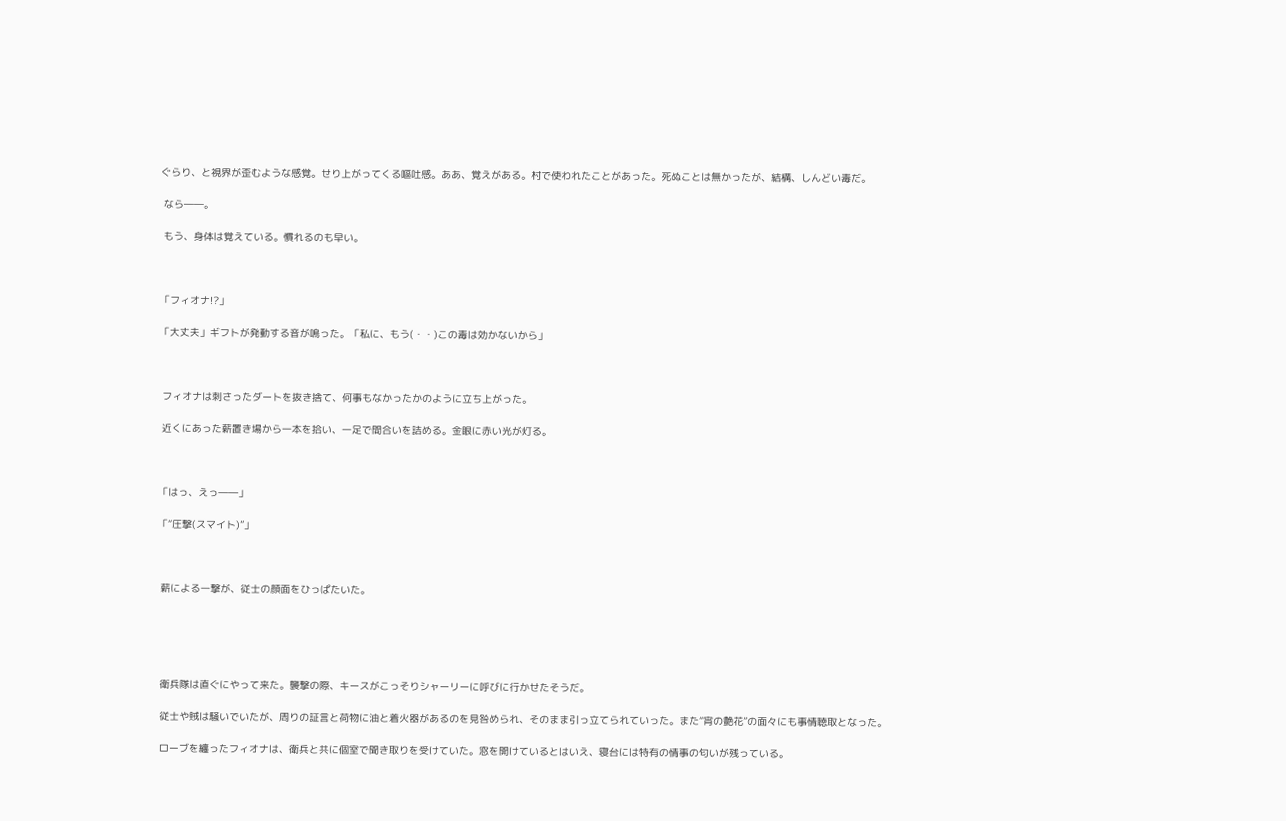ぐらり、と視界が歪むような感覚。せり上がってくる嘔吐感。ああ、覚えがある。村で使われたことがあった。死ぬことは無かったが、結構、しんどい毒だ。

 なら――。

 もう、身体は覚えている。慣れるのも早い。



「フィオナ!?」

「大丈夫」ギフトが発動する音が鳴った。「私に、もう(・・)この毒は効かないから」



 フィオナは刺さったダートを抜き捨て、何事もなかったかのように立ち上がった。

 近くにあった薪置き場から一本を拾い、一足で間合いを詰める。金眼に赤い光が灯る。



「はっ、えっ――」

「“圧撃(スマイト)”」



 薪による一撃が、従士の顔面をひっぱたいた。





 衛兵隊は直ぐにやって来た。襲撃の際、キースがこっそりシャーリーに呼びに行かせたそうだ。

 従士や賊は騒いでいたが、周りの証言と荷物に油と着火器があるのを見咎められ、そのまま引っ立てられていった。また“宵の艶花”の面々にも事情聴取となった。

 ローブを纏ったフィオナは、衛兵と共に個室で聞き取りを受けていた。窓を開けているとはいえ、寝台には特有の情事の匂いが残っている。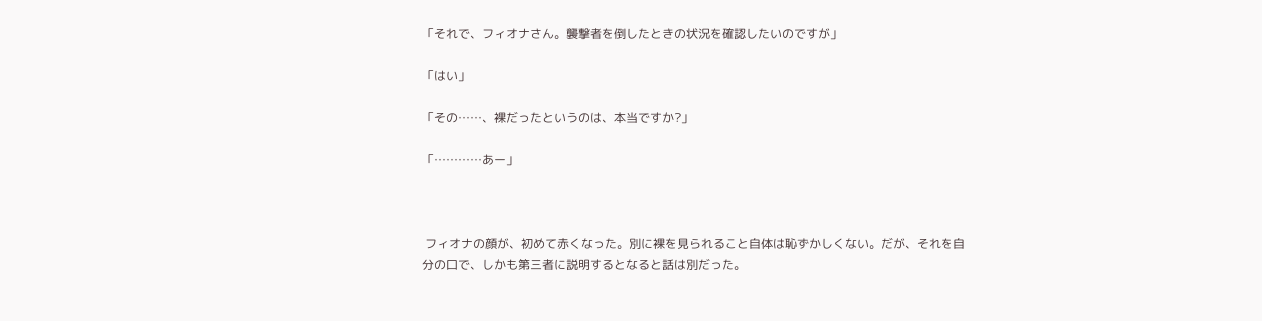「それで、フィオナさん。襲撃者を倒したときの状況を確認したいのですが」

「はい」

「その……、裸だったというのは、本当ですか?」

「…………あー」



 フィオナの顔が、初めて赤くなった。別に裸を見られること自体は恥ずかしくない。だが、それを自分の口で、しかも第三者に説明するとなると話は別だった。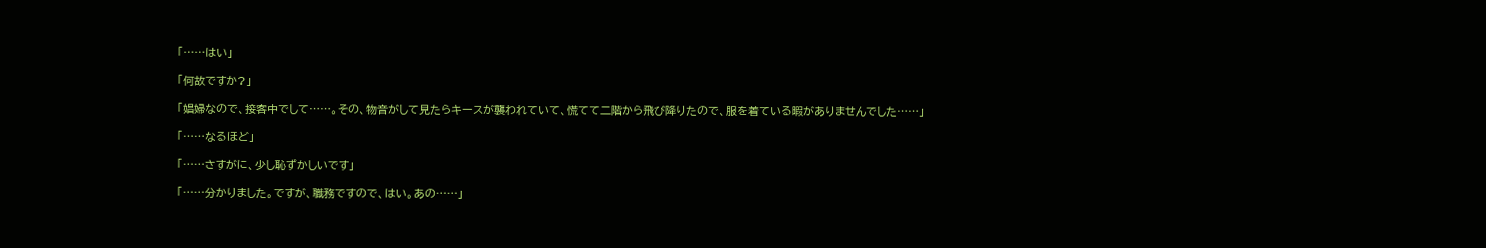「……はい」

「何故ですか?」

「娼婦なので、接客中でして……。その、物音がして見たらキースが襲われていて、慌てて二階から飛び降りたので、服を着ている暇がありませんでした……」

「……なるほど」

「……さすがに、少し恥ずかしいです」

「……分かりました。ですが、職務ですので、はい。あの……」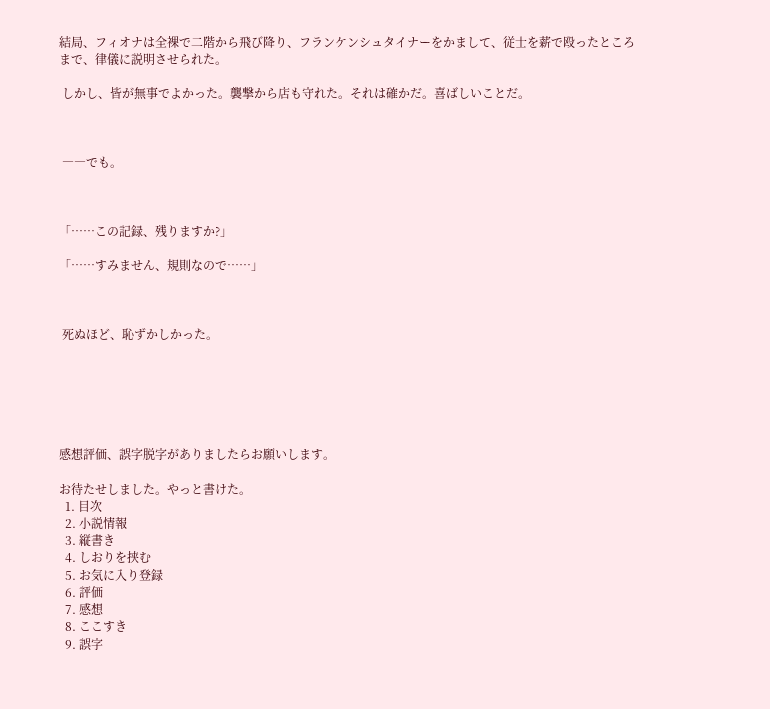結局、フィオナは全裸で二階から飛び降り、フランケンシュタイナーをかまして、従士を薪で殴ったところまで、律儀に説明させられた。

 しかし、皆が無事でよかった。襲撃から店も守れた。それは確かだ。喜ばしいことだ。



 ――でも。



「……この記録、残りますか?」

「……すみません、規則なので……」



 死ぬほど、恥ずかしかった。






感想評価、誤字脱字がありましたらお願いします。

お待たせしました。やっと書けた。
  1. 目次
  2. 小説情報
  3. 縦書き
  4. しおりを挟む
  5. お気に入り登録
  6. 評価
  7. 感想
  8. ここすき
  9. 誤字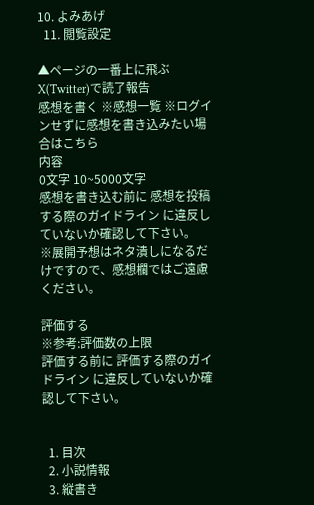10. よみあげ
  11. 閲覧設定

▲ページの一番上に飛ぶ
X(Twitter)で読了報告
感想を書く ※感想一覧 ※ログインせずに感想を書き込みたい場合はこちら
内容
0文字 10~5000文字
感想を書き込む前に 感想を投稿する際のガイドライン に違反していないか確認して下さい。
※展開予想はネタ潰しになるだけですので、感想欄ではご遠慮ください。

評価する
※参考:評価数の上限
評価する前に 評価する際のガイドライン に違反していないか確認して下さい。


  1. 目次
  2. 小説情報
  3. 縦書き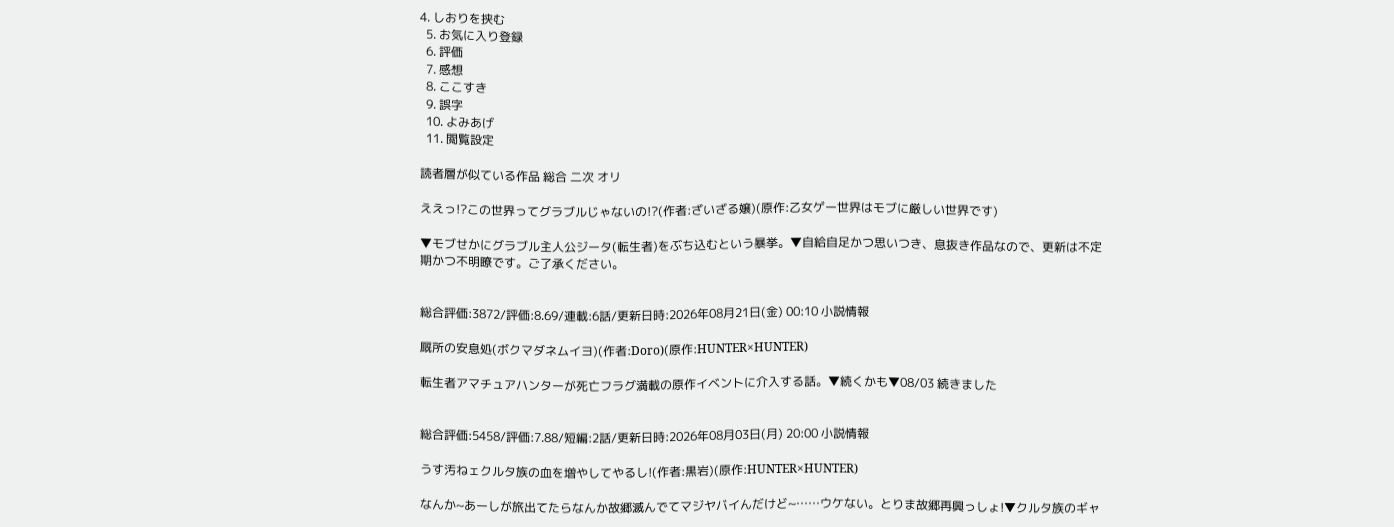4. しおりを挟む
  5. お気に入り登録
  6. 評価
  7. 感想
  8. ここすき
  9. 誤字
  10. よみあげ
  11. 閲覧設定

読者層が似ている作品 総合 二次 オリ

ええっ!?この世界ってグラブルじゃないの!?(作者:ざいざる嬢)(原作:乙女ゲー世界はモブに厳しい世界です)

▼モブせかにグラブル主人公ジータ(転生者)をぶち込むという暴挙。▼自給自足かつ思いつき、息抜き作品なので、更新は不定期かつ不明瞭です。ご了承ください。


総合評価:3872/評価:8.69/連載:6話/更新日時:2026年08月21日(金) 00:10 小説情報

厩所の安息処(ボクマダネムイヨ)(作者:Doro)(原作:HUNTER×HUNTER)

転生者アマチュアハンターが死亡フラグ満載の原作イベントに介入する話。▼続くかも▼08/03 続きました


総合評価:5458/評価:7.88/短編:2話/更新日時:2026年08月03日(月) 20:00 小説情報

うす汚ねェクルタ族の血を増やしてやるし!(作者:黒岩)(原作:HUNTER×HUNTER)

なんか~あーしが旅出てたらなんか故郷滅んでてマジヤバイんだけど~……ウケない。とりま故郷再興っしょ!▼クルタ族のギャ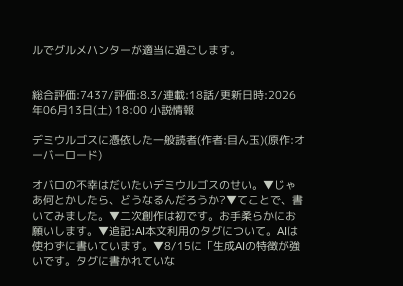ルでグルメハンターが適当に過ごします。


総合評価:7437/評価:8.3/連載:18話/更新日時:2026年06月13日(土) 18:00 小説情報

デミウルゴスに憑依した一般読者(作者:目ん玉)(原作:オーバーロード)

オバロの不幸はだいたいデミウルゴスのせい。▼じゃあ何とかしたら、どうなるんだろうか?▼てことで、書いてみました。▼二次創作は初です。お手柔らかにお願いします。▼追記:AI本文利用のタグについて。AIは使わずに書いています。▼8/15に「生成AIの特徴が強いです。タグに書かれていな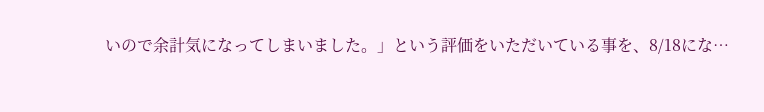いので余計気になってしまいました。」という評価をいただいている事を、8/18にな…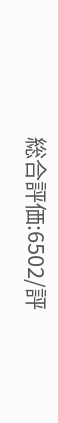総合評価:6502/評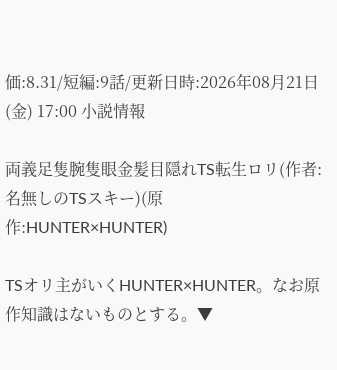価:8.31/短編:9話/更新日時:2026年08月21日(金) 17:00 小説情報

両義足隻腕隻眼金髪目隠れTS転生ロリ(作者:名無しのTSスキー)(原作:HUNTER×HUNTER)

TSオリ主がいくHUNTER×HUNTER。なお原作知識はないものとする。▼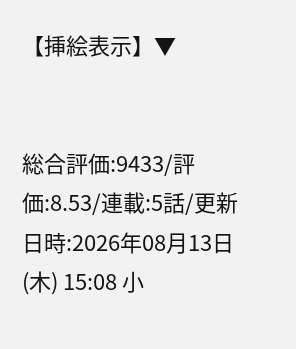【挿絵表示】▼


総合評価:9433/評価:8.53/連載:5話/更新日時:2026年08月13日(木) 15:08 小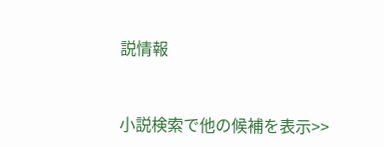説情報


小説検索で他の候補を表示>>